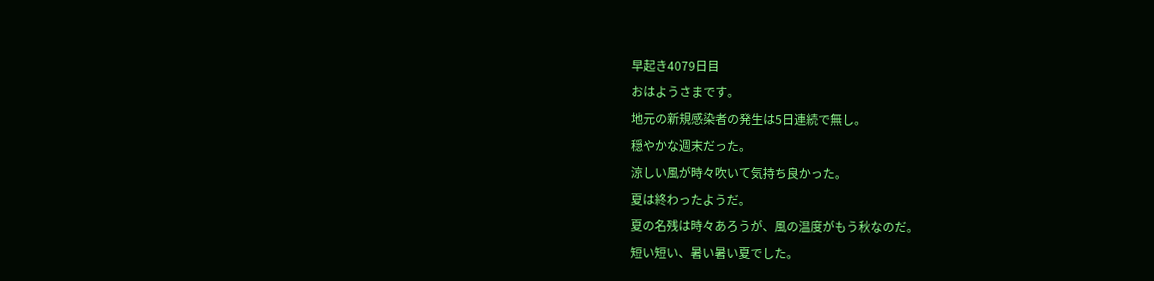早起き4079日目
おはようさまです。
地元の新規感染者の発生は5日連続で無し。
穏やかな週末だった。
涼しい風が時々吹いて気持ち良かった。
夏は終わったようだ。
夏の名残は時々あろうが、風の温度がもう秋なのだ。
短い短い、暑い暑い夏でした。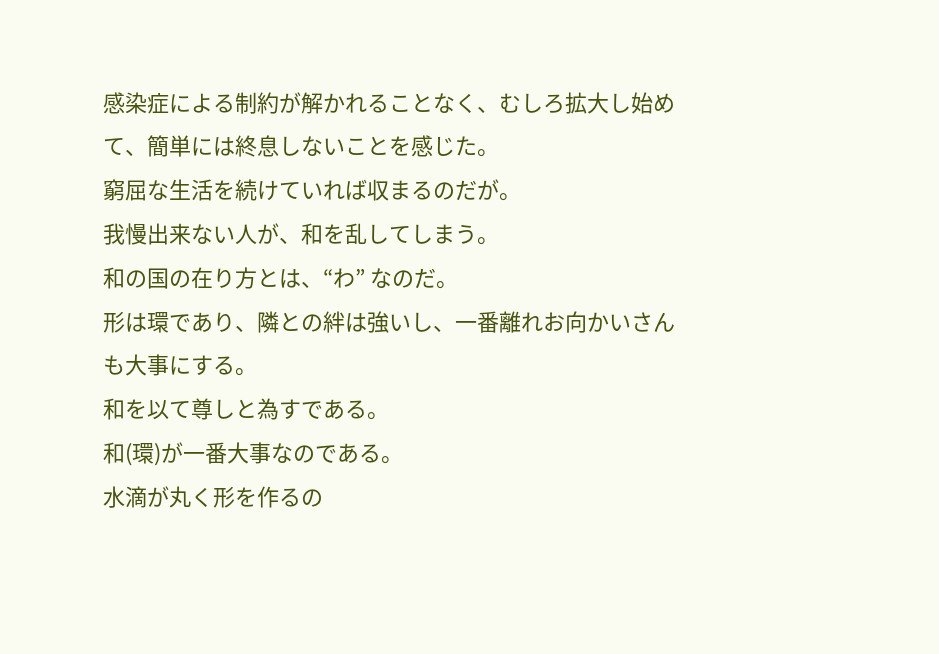感染症による制約が解かれることなく、むしろ拡大し始めて、簡単には終息しないことを感じた。
窮屈な生活を続けていれば収まるのだが。
我慢出来ない人が、和を乱してしまう。
和の国の在り方とは、“わ” なのだ。
形は環であり、隣との絆は強いし、一番離れお向かいさんも大事にする。
和を以て尊しと為すである。
和(環)が一番大事なのである。
水滴が丸く形を作るの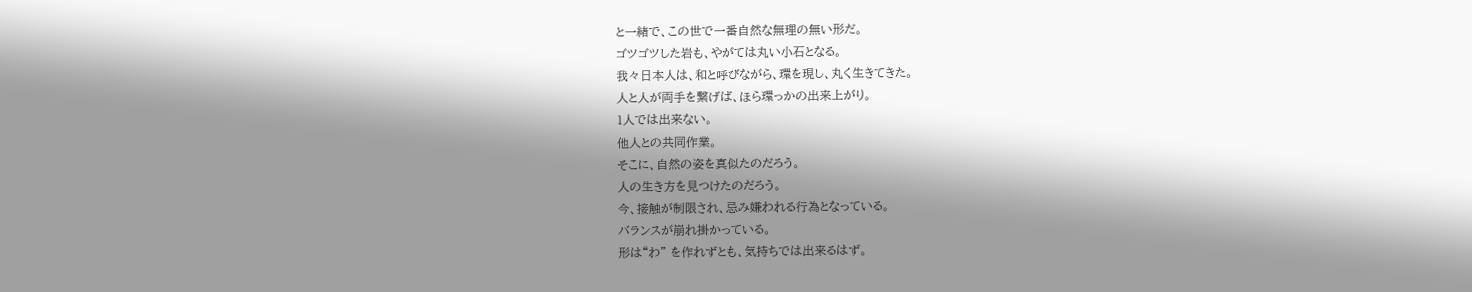と一緒で、この世で一番自然な無理の無い形だ。
ゴツゴツした岩も、やがては丸い小石となる。
我々日本人は、和と呼びながら、環を現し、丸く生きてきた。
人と人が両手を繋げば、ほら環っかの出来上がり。
1人では出来ない。
他人との共同作業。
そこに、自然の姿を真似たのだろう。
人の生き方を見つけたのだろう。
今、接触が制限され、忌み嫌われる行為となっている。
バランスが崩れ掛かっている。
形は“わ” を作れずとも、気持ちでは出来るはず。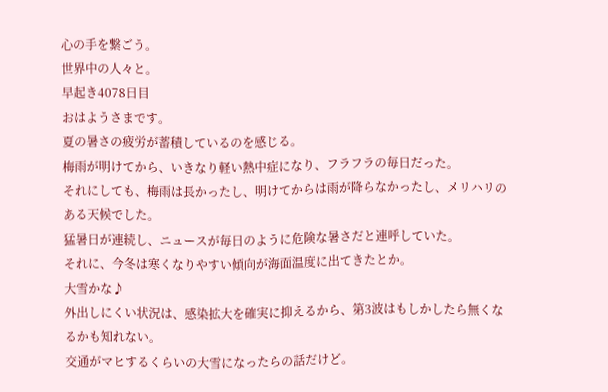心の手を繋ごう。
世界中の人々と。
早起き4078日目
おはようさまです。
夏の暑さの疲労が蓄積しているのを感じる。
梅雨が明けてから、いきなり軽い熱中症になり、フラフラの毎日だった。
それにしても、梅雨は長かったし、明けてからは雨が降らなかったし、メリハリのある天候でした。
猛暑日が連続し、ニュースが毎日のように危険な暑さだと連呼していた。
それに、今冬は寒くなりやすい傾向が海面温度に出てきたとか。
大雪かな♪
外出しにくい状況は、感染拡大を確実に抑えるから、第3波はもしかしたら無くなるかも知れない。
交通がマヒするくらいの大雪になったらの話だけど。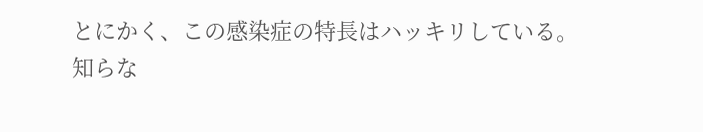とにかく、この感染症の特長はハッキリしている。
知らな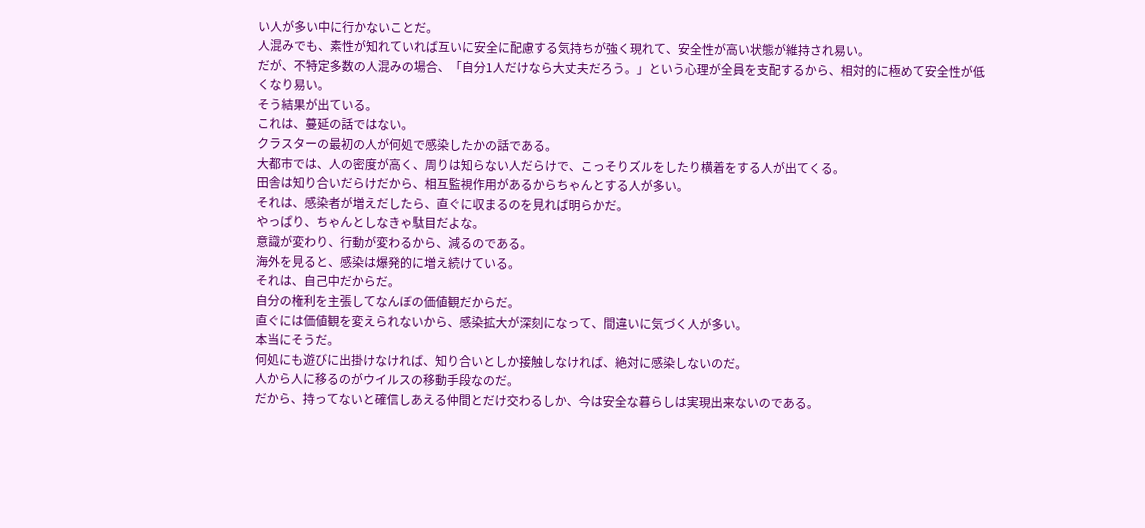い人が多い中に行かないことだ。
人混みでも、素性が知れていれば互いに安全に配慮する気持ちが強く現れて、安全性が高い状態が維持され易い。
だが、不特定多数の人混みの場合、「自分1人だけなら大丈夫だろう。」という心理が全員を支配するから、相対的に極めて安全性が低くなり易い。
そう結果が出ている。
これは、蔓延の話ではない。
クラスターの最初の人が何処で感染したかの話である。
大都市では、人の密度が高く、周りは知らない人だらけで、こっそりズルをしたり横着をする人が出てくる。
田舎は知り合いだらけだから、相互監視作用があるからちゃんとする人が多い。
それは、感染者が増えだしたら、直ぐに収まるのを見れば明らかだ。
やっぱり、ちゃんとしなきゃ駄目だよな。
意識が変わり、行動が変わるから、減るのである。
海外を見ると、感染は爆発的に増え続けている。
それは、自己中だからだ。
自分の権利を主張してなんぼの価値観だからだ。
直ぐには価値観を変えられないから、感染拡大が深刻になって、間違いに気づく人が多い。
本当にそうだ。
何処にも遊びに出掛けなければ、知り合いとしか接触しなければ、絶対に感染しないのだ。
人から人に移るのがウイルスの移動手段なのだ。
だから、持ってないと確信しあえる仲間とだけ交わるしか、今は安全な暮らしは実現出来ないのである。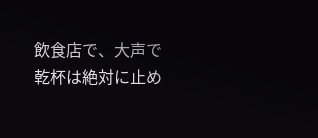飲食店で、大声で乾杯は絶対に止め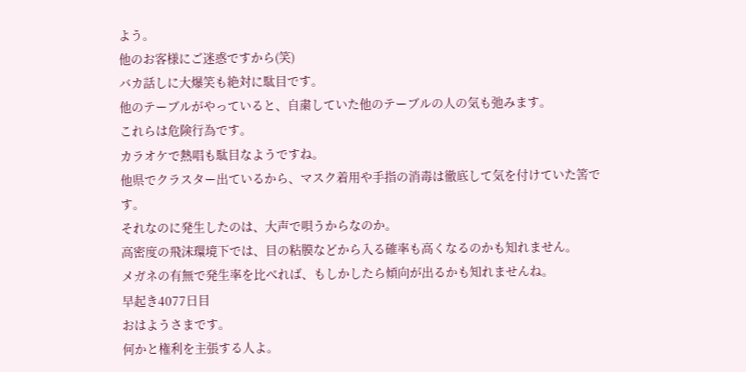よう。
他のお客様にご迷惑ですから(笑)
バカ話しに大爆笑も絶対に駄目です。
他のテーブルがやっていると、自粛していた他のテーブルの人の気も弛みます。
これらは危険行為です。
カラオケで熱唱も駄目なようですね。
他県でクラスター出ているから、マスク着用や手指の消毒は徹底して気を付けていた筈です。
それなのに発生したのは、大声で唄うからなのか。
高密度の飛沫環境下では、目の粘膜などから入る確率も高くなるのかも知れません。
メガネの有無で発生率を比べれば、もしかしたら傾向が出るかも知れませんね。
早起き4077日目
おはようさまです。
何かと権利を主張する人よ。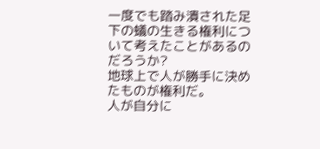一度でも踏み潰された足下の蟻の生きる権利について考えたことがあるのだろうか?
地球上で人が勝手に決めたものが権利だ。
人が自分に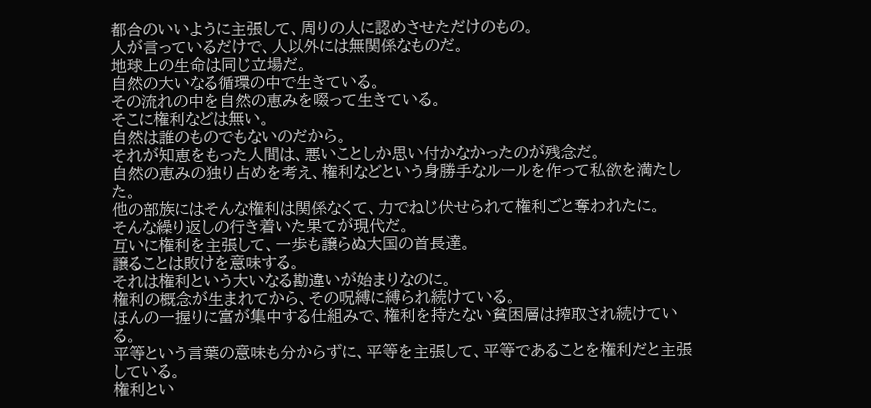都合のいいように主張して、周りの人に認めさせただけのもの。
人が言っているだけで、人以外には無関係なものだ。
地球上の生命は同じ立場だ。
自然の大いなる循環の中で生きている。
その流れの中を自然の恵みを啜って生きている。
そこに権利などは無い。
自然は誰のものでもないのだから。
それが知恵をもった人間は、悪いことしか思い付かなかったのが残念だ。
自然の恵みの独り占めを考え、権利などという身勝手なルールを作って私欲を満たした。
他の部族にはそんな権利は関係なくて、力でねじ伏せられて権利ごと奪われたに。
そんな繰り返しの行き着いた果てが現代だ。
互いに権利を主張して、一歩も譲らぬ大国の首長達。
譲ることは敗けを意味する。
それは権利という大いなる勘違いが始まりなのに。
権利の概念が生まれてから、その呪縛に縛られ続けている。
ほんの一握りに富が集中する仕組みで、権利を持たない貧困層は搾取され続けている。
平等という言葉の意味も分からずに、平等を主張して、平等であることを権利だと主張している。
権利とい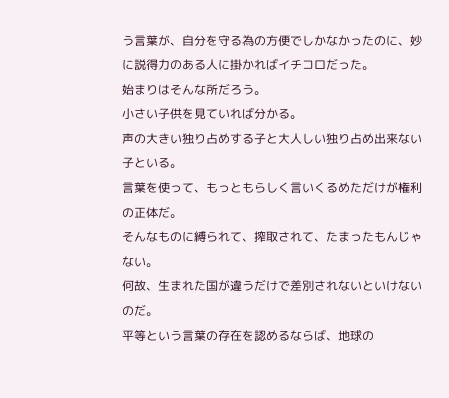う言葉が、自分を守る為の方便でしかなかったのに、妙に説得力のある人に掛かればイチコロだった。
始まりはそんな所だろう。
小さい子供を見ていれば分かる。
声の大きい独り占めする子と大人しい独り占め出来ない子といる。
言葉を使って、もっともらしく言いくるめただけが権利の正体だ。
そんなものに縛られて、搾取されて、たまったもんじゃない。
何故、生まれた国が違うだけで差別されないといけないのだ。
平等という言葉の存在を認めるならば、地球の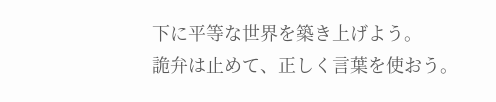下に平等な世界を築き上げよう。
詭弁は止めて、正しく言葉を使おう。